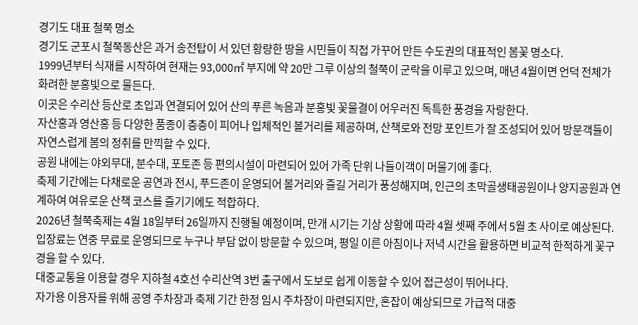경기도 대표 철쭉 명소
경기도 군포시 철쭉동산은 과거 송전탑이 서 있던 황량한 땅을 시민들이 직접 가꾸어 만든 수도권의 대표적인 봄꽃 명소다.
1999년부터 식재를 시작하여 현재는 93,000㎡ 부지에 약 20만 그루 이상의 철쭉이 군락을 이루고 있으며, 매년 4월이면 언덕 전체가 화려한 분홍빛으로 물든다.
이곳은 수리산 등산로 초입과 연결되어 있어 산의 푸른 녹음과 분홍빛 꽃물결이 어우러진 독특한 풍경을 자랑한다.
자산홍과 영산홍 등 다양한 품종이 층층이 피어나 입체적인 볼거리를 제공하며, 산책로와 전망 포인트가 잘 조성되어 있어 방문객들이 자연스럽게 봄의 정취를 만끽할 수 있다.
공원 내에는 야외무대, 분수대, 포토존 등 편의시설이 마련되어 있어 가족 단위 나들이객이 머물기에 좋다.
축제 기간에는 다채로운 공연과 전시, 푸드존이 운영되어 볼거리와 즐길 거리가 풍성해지며, 인근의 초막골생태공원이나 양지공원과 연계하여 여유로운 산책 코스를 즐기기에도 적합하다.
2026년 철쭉축제는 4월 18일부터 26일까지 진행될 예정이며, 만개 시기는 기상 상황에 따라 4월 셋째 주에서 5월 초 사이로 예상된다.
입장료는 연중 무료로 운영되므로 누구나 부담 없이 방문할 수 있으며, 평일 이른 아침이나 저녁 시간을 활용하면 비교적 한적하게 꽃구경을 할 수 있다.
대중교통을 이용할 경우 지하철 4호선 수리산역 3번 출구에서 도보로 쉽게 이동할 수 있어 접근성이 뛰어나다.
자가용 이용자를 위해 공영 주차장과 축제 기간 한정 임시 주차장이 마련되지만, 혼잡이 예상되므로 가급적 대중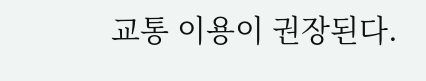교통 이용이 권장된다.